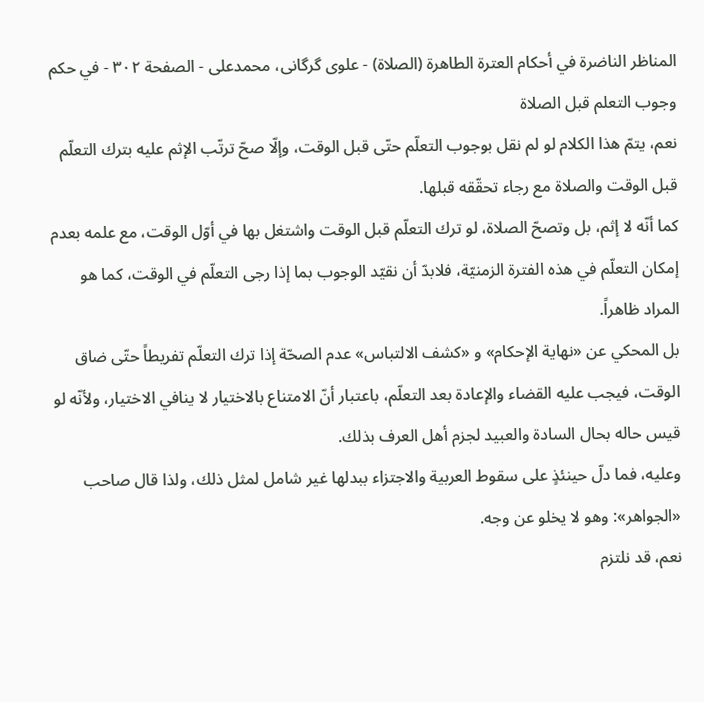المناظر الناضرة في أحکام العترة الطاهرة (الصلاة) - علوی گرگانی، محمدعلی - الصفحة ٣٠٢ - في حكم وجوب التعلم قبل الصلاة
نعم، يتمّ هذا الكلام لو لم نقل بوجوب التعلّم حتّى قبل الوقت، وإلّا صحّ ترتّب الإثم عليه بترك التعلّم قبل الوقت والصلاة مع رجاء تحقّقه قبلها.
كما أنّه لا إثم، بل وتصحّ الصلاة، لو ترك التعلّم قبل الوقت واشتغل بها في أوّل الوقت، مع علمه بعدم إمكان التعلّم في هذه الفترة الزمنيّة، فلابدّ أن نقيّد الوجوب بما إذا رجى التعلّم في الوقت، كما هو المراد ظاهراً.
بل المحكي عن «نهاية الإحكام» و «كشف الالتباس» عدم الصحّة إذا ترك التعلّم تفريطاً حتّى ضاق الوقت، فيجب عليه القضاء والإعادة بعد التعلّم، باعتبار أنّ الامتناع بالاختيار لا ينافي الاختيار، ولأنّه لو قيس حاله بحال السادة والعبيد لجزم أهل العرف بذلك.
وعليه، فما دلّ حينئذٍ على سقوط العربية والاجتزاء ببدلها غير شامل لمثل ذلك، ولذا قال صاحب «الجواهر»: وهو لا يخلو عن وجه.
نعم، قد نلتزم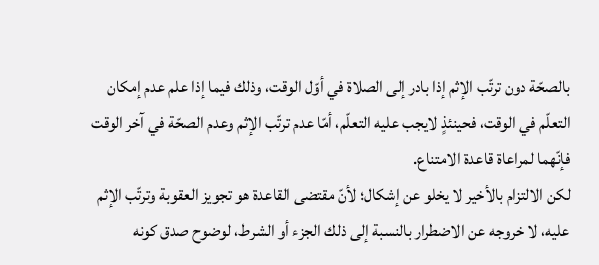بالصحّة دون ترتّب الإثم إذا بادر إلى الصلاة في أوّل الوقت، وذلك فيما إذا علم عدم إمكان التعلّم في الوقت، فحينئذٍ لايجب عليه التعلّم، أمّا عدم ترتّب الإثم وعدم الصحّة في آخر الوقت فإنّهما لمراعاة قاعدة الامتناع.
لكن الالتزام بالأخير لا يخلو عن إشكال؛ لأنّ مقتضى القاعدة هو تجويز العقوبة وترتّب الإثم عليه، لا خروجه عن الاضطرار بالنسبة إلى ذلك الجزء أو الشرط، لوضوح صدق كونه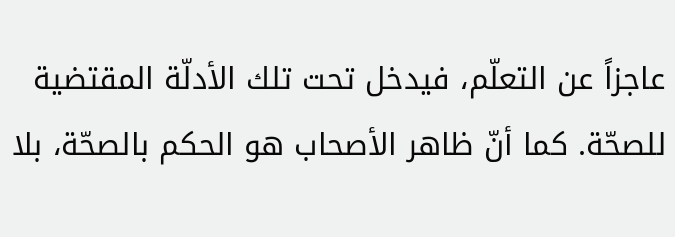عاجزاً عن التعلّم، فيدخل تحت تلك الأدلّة المقتضية للصحّة. كما أنّ ظاهر الأصحاب هو الحكم بالصحّة، بلا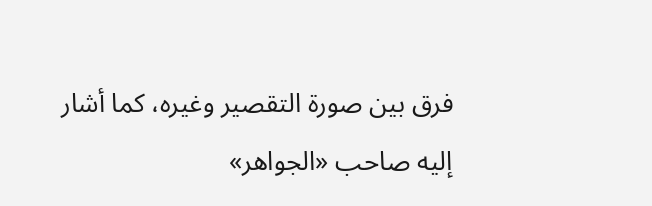فرق بين صورة التقصير وغيره، كما أشار إليه صاحب «الجواهر»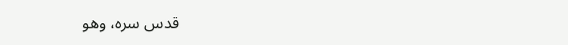قدس سره، وهو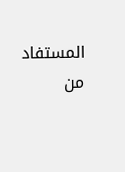المستفاد من